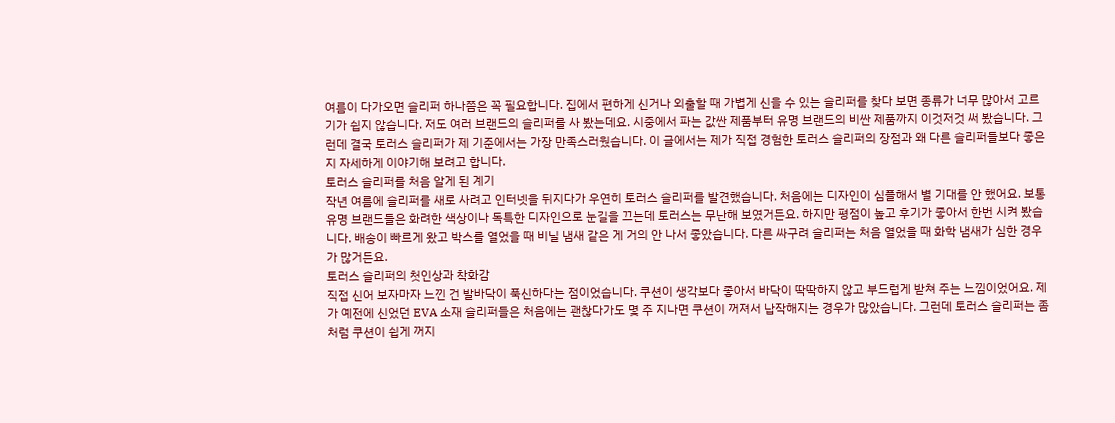여름이 다가오면 슬리퍼 하나쯤은 꼭 필요합니다. 집에서 편하게 신거나 외출할 때 가볍게 신을 수 있는 슬리퍼를 찾다 보면 종류가 너무 많아서 고르기가 쉽지 않습니다. 저도 여러 브랜드의 슬리퍼를 사 봤는데요. 시중에서 파는 값싼 제품부터 유명 브랜드의 비싼 제품까지 이것저것 써 봤습니다. 그런데 결국 토러스 슬리퍼가 제 기준에서는 가장 만족스러웠습니다. 이 글에서는 제가 직접 경험한 토러스 슬리퍼의 장점과 왜 다른 슬리퍼들보다 좋은지 자세하게 이야기해 보려고 합니다.
토러스 슬리퍼를 처음 알게 된 계기
작년 여름에 슬리퍼를 새로 사려고 인터넷을 뒤지다가 우연히 토러스 슬리퍼를 발견했습니다. 처음에는 디자인이 심플해서 별 기대를 안 했어요. 보통 유명 브랜드들은 화려한 색상이나 독특한 디자인으로 눈길을 끄는데 토러스는 무난해 보였거든요. 하지만 평점이 높고 후기가 좋아서 한번 시켜 봤습니다. 배송이 빠르게 왔고 박스를 열었을 때 비닐 냄새 같은 게 거의 안 나서 좋았습니다. 다른 싸구려 슬리퍼는 처음 열었을 때 화학 냄새가 심한 경우가 많거든요.
토러스 슬리퍼의 첫인상과 착화감
직접 신어 보자마자 느낀 건 발바닥이 푹신하다는 점이었습니다. 쿠션이 생각보다 좋아서 바닥이 딱딱하지 않고 부드럽게 받쳐 주는 느낌이었어요. 제가 예전에 신었던 EVA 소재 슬리퍼들은 처음에는 괜찮다가도 몇 주 지나면 쿠션이 꺼져서 납작해지는 경우가 많았습니다. 그런데 토러스 슬리퍼는 좀처럼 쿠션이 쉽게 꺼지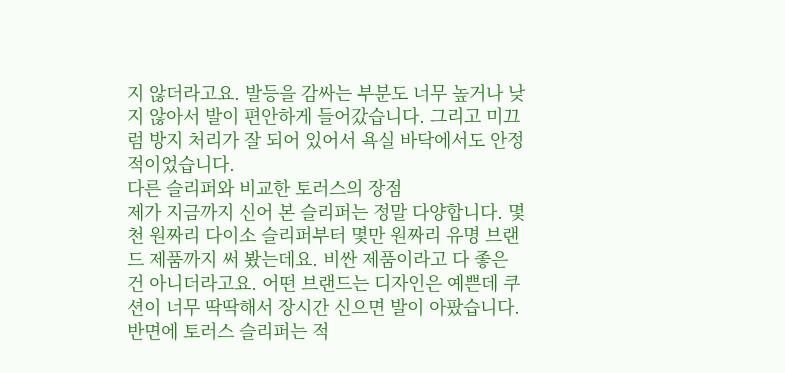지 않더라고요. 발등을 감싸는 부분도 너무 높거나 낮지 않아서 발이 편안하게 들어갔습니다. 그리고 미끄럼 방지 처리가 잘 되어 있어서 욕실 바닥에서도 안정적이었습니다.
다른 슬리퍼와 비교한 토러스의 장점
제가 지금까지 신어 본 슬리퍼는 정말 다양합니다. 몇천 원짜리 다이소 슬리퍼부터 몇만 원짜리 유명 브랜드 제품까지 써 봤는데요. 비싼 제품이라고 다 좋은 건 아니더라고요. 어떤 브랜드는 디자인은 예쁜데 쿠션이 너무 딱딱해서 장시간 신으면 발이 아팠습니다. 반면에 토러스 슬리퍼는 적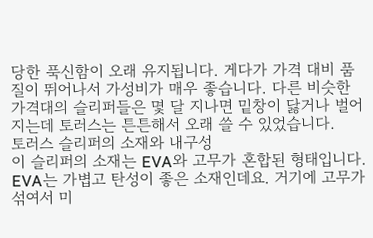당한 푹신함이 오래 유지됩니다. 게다가 가격 대비 품질이 뛰어나서 가성비가 매우 좋습니다. 다른 비슷한 가격대의 슬리퍼들은 몇 달 지나면 밑창이 닳거나 벌어지는데 토러스는 튼튼해서 오래 쓸 수 있었습니다.
토러스 슬리퍼의 소재와 내구성
이 슬리퍼의 소재는 EVA와 고무가 혼합된 형태입니다. EVA는 가볍고 탄성이 좋은 소재인데요. 거기에 고무가 섞여서 미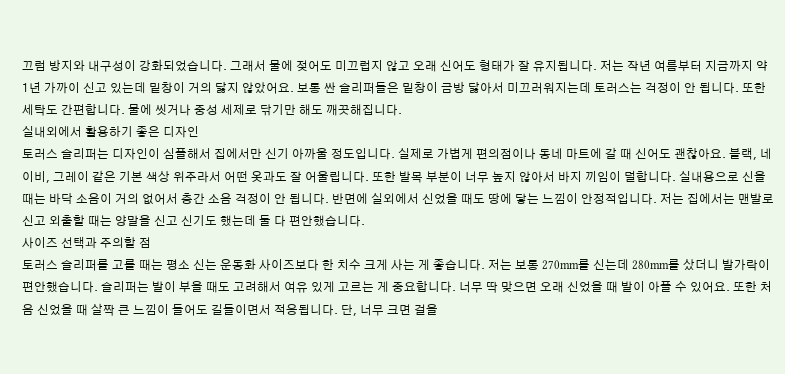끄럼 방지와 내구성이 강화되었습니다. 그래서 물에 젖어도 미끄럽지 않고 오래 신어도 형태가 잘 유지됩니다. 저는 작년 여름부터 지금까지 약 1년 가까이 신고 있는데 밑창이 거의 닳지 않았어요. 보통 싼 슬리퍼들은 밑창이 금방 닳아서 미끄러워지는데 토러스는 걱정이 안 됩니다. 또한 세탁도 간편합니다. 물에 씻거나 중성 세제로 닦기만 해도 깨끗해집니다.
실내외에서 활용하기 좋은 디자인
토러스 슬리퍼는 디자인이 심플해서 집에서만 신기 아까울 정도입니다. 실제로 가볍게 편의점이나 동네 마트에 갈 때 신어도 괜찮아요. 블랙, 네이비, 그레이 같은 기본 색상 위주라서 어떤 옷과도 잘 어울립니다. 또한 발목 부분이 너무 높지 않아서 바지 끼임이 덜합니다. 실내용으로 신을 때는 바닥 소음이 거의 없어서 층간 소음 걱정이 안 됩니다. 반면에 실외에서 신었을 때도 땅에 닿는 느낌이 안정적입니다. 저는 집에서는 맨발로 신고 외출할 때는 양말을 신고 신기도 했는데 둘 다 편안했습니다.
사이즈 선택과 주의할 점
토러스 슬리퍼를 고를 때는 평소 신는 운동화 사이즈보다 한 치수 크게 사는 게 좋습니다. 저는 보통 270mm를 신는데 280mm를 샀더니 발가락이 편안했습니다. 슬리퍼는 발이 부을 때도 고려해서 여유 있게 고르는 게 중요합니다. 너무 딱 맞으면 오래 신었을 때 발이 아플 수 있어요. 또한 처음 신었을 때 살짝 큰 느낌이 들어도 길들이면서 적응됩니다. 단, 너무 크면 걸을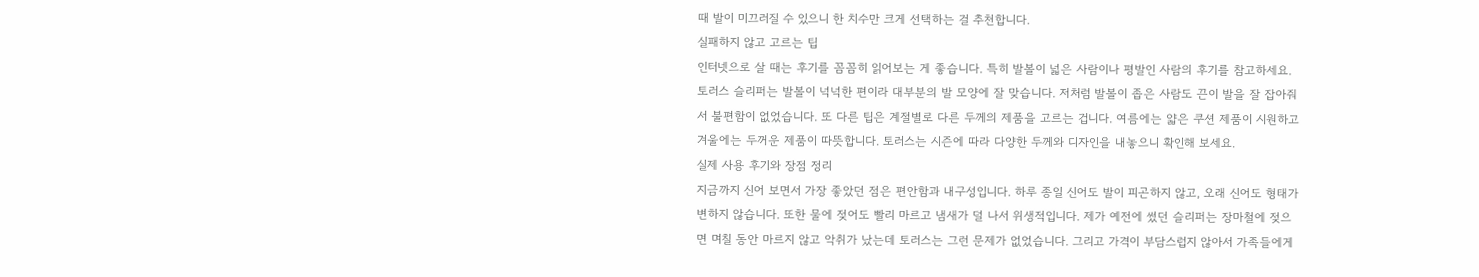때 발이 미끄러질 수 있으니 한 치수만 크게 선택하는 걸 추천합니다.
실패하지 않고 고르는 팁
인터넷으로 살 때는 후기를 꼼꼼히 읽어보는 게 좋습니다. 특히 발볼이 넓은 사람이나 평발인 사람의 후기를 참고하세요. 토러스 슬리퍼는 발볼이 넉넉한 편이라 대부분의 발 모양에 잘 맞습니다. 저처럼 발볼이 좁은 사람도 끈이 발을 잘 잡아줘서 불편함이 없었습니다. 또 다른 팁은 계절별로 다른 두께의 제품을 고르는 겁니다. 여름에는 얇은 쿠션 제품이 시원하고 겨울에는 두꺼운 제품이 따뜻합니다. 토러스는 시즌에 따라 다양한 두께와 디자인을 내놓으니 확인해 보세요.
실제 사용 후기와 장점 정리
지금까지 신어 보면서 가장 좋았던 점은 편안함과 내구성입니다. 하루 종일 신어도 발이 피곤하지 않고, 오래 신어도 형태가 변하지 않습니다. 또한 물에 젖어도 빨리 마르고 냄새가 덜 나서 위생적입니다. 제가 예전에 썼던 슬리퍼는 장마철에 젖으면 며칠 동안 마르지 않고 악취가 났는데 토러스는 그런 문제가 없었습니다. 그리고 가격이 부담스럽지 않아서 가족들에게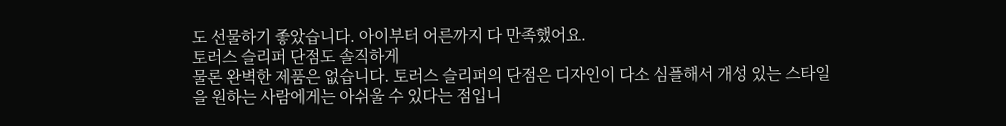도 선물하기 좋았습니다. 아이부터 어른까지 다 만족했어요.
토러스 슬리퍼 단점도 솔직하게
물론 완벽한 제품은 없습니다. 토러스 슬리퍼의 단점은 디자인이 다소 심플해서 개성 있는 스타일을 원하는 사람에게는 아쉬울 수 있다는 점입니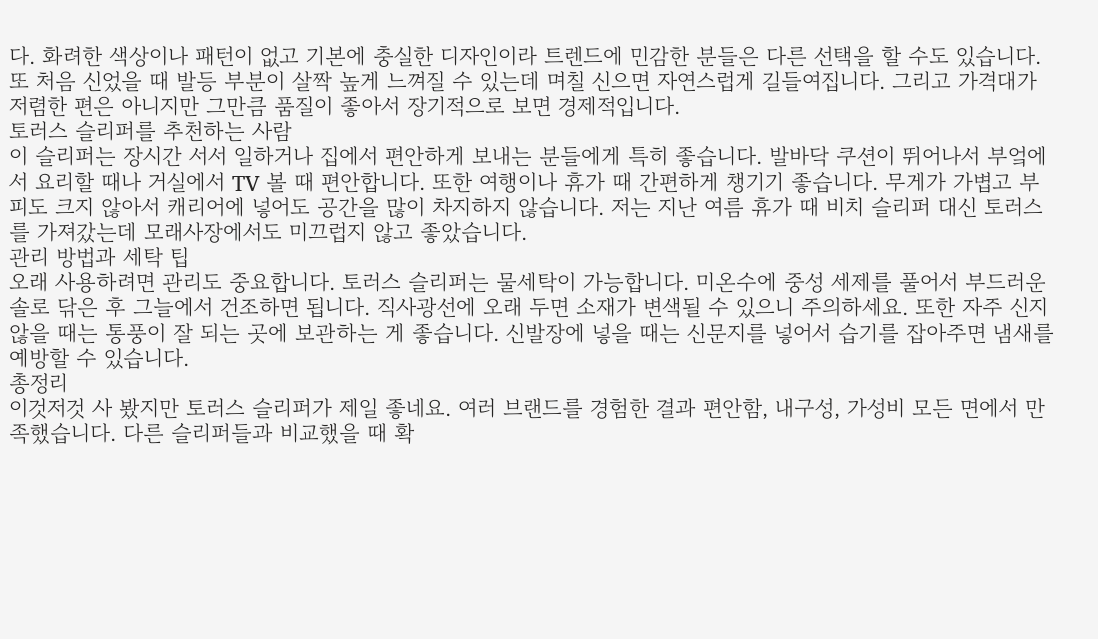다. 화려한 색상이나 패턴이 없고 기본에 충실한 디자인이라 트렌드에 민감한 분들은 다른 선택을 할 수도 있습니다. 또 처음 신었을 때 발등 부분이 살짝 높게 느껴질 수 있는데 며칠 신으면 자연스럽게 길들여집니다. 그리고 가격대가 저렴한 편은 아니지만 그만큼 품질이 좋아서 장기적으로 보면 경제적입니다.
토러스 슬리퍼를 추천하는 사람
이 슬리퍼는 장시간 서서 일하거나 집에서 편안하게 보내는 분들에게 특히 좋습니다. 발바닥 쿠션이 뛰어나서 부엌에서 요리할 때나 거실에서 TV 볼 때 편안합니다. 또한 여행이나 휴가 때 간편하게 챙기기 좋습니다. 무게가 가볍고 부피도 크지 않아서 캐리어에 넣어도 공간을 많이 차지하지 않습니다. 저는 지난 여름 휴가 때 비치 슬리퍼 대신 토러스를 가져갔는데 모래사장에서도 미끄럽지 않고 좋았습니다.
관리 방법과 세탁 팁
오래 사용하려면 관리도 중요합니다. 토러스 슬리퍼는 물세탁이 가능합니다. 미온수에 중성 세제를 풀어서 부드러운 솔로 닦은 후 그늘에서 건조하면 됩니다. 직사광선에 오래 두면 소재가 변색될 수 있으니 주의하세요. 또한 자주 신지 않을 때는 통풍이 잘 되는 곳에 보관하는 게 좋습니다. 신발장에 넣을 때는 신문지를 넣어서 습기를 잡아주면 냄새를 예방할 수 있습니다.
총정리
이것저것 사 봤지만 토러스 슬리퍼가 제일 좋네요. 여러 브랜드를 경험한 결과 편안함, 내구성, 가성비 모든 면에서 만족했습니다. 다른 슬리퍼들과 비교했을 때 확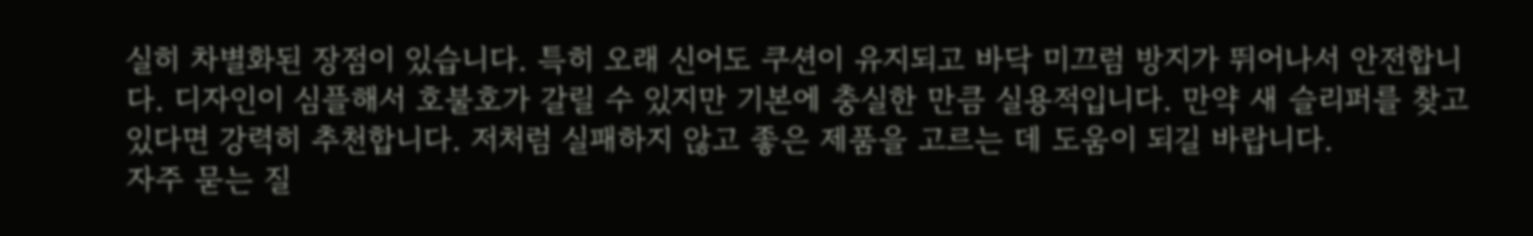실히 차별화된 장점이 있습니다. 특히 오래 신어도 쿠션이 유지되고 바닥 미끄럼 방지가 뛰어나서 안전합니다. 디자인이 심플해서 호불호가 갈릴 수 있지만 기본에 충실한 만큼 실용적입니다. 만약 새 슬리퍼를 찾고 있다면 강력히 추천합니다. 저처럼 실패하지 않고 좋은 제품을 고르는 데 도움이 되길 바랍니다.
자주 묻는 질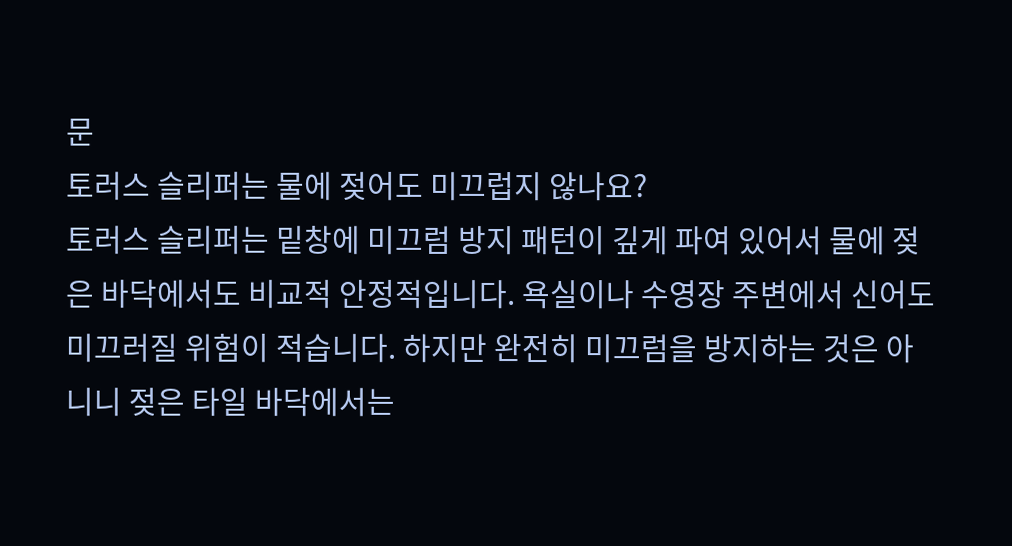문
토러스 슬리퍼는 물에 젖어도 미끄럽지 않나요?
토러스 슬리퍼는 밑창에 미끄럼 방지 패턴이 깊게 파여 있어서 물에 젖은 바닥에서도 비교적 안정적입니다. 욕실이나 수영장 주변에서 신어도 미끄러질 위험이 적습니다. 하지만 완전히 미끄럼을 방지하는 것은 아니니 젖은 타일 바닥에서는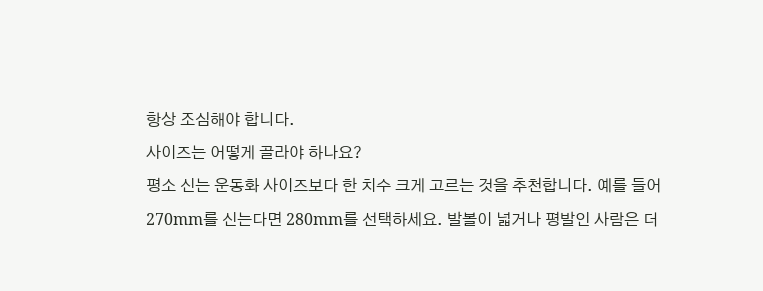항상 조심해야 합니다.
사이즈는 어떻게 골라야 하나요?
평소 신는 운동화 사이즈보다 한 치수 크게 고르는 것을 추천합니다. 예를 들어 270mm를 신는다면 280mm를 선택하세요. 발볼이 넓거나 평발인 사람은 더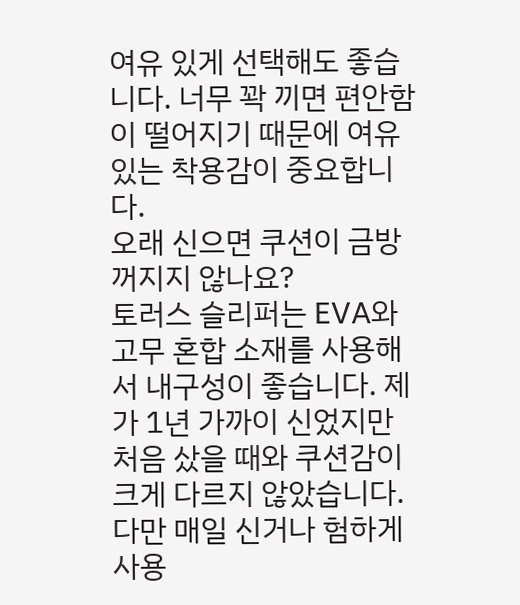여유 있게 선택해도 좋습니다. 너무 꽉 끼면 편안함이 떨어지기 때문에 여유 있는 착용감이 중요합니다.
오래 신으면 쿠션이 금방 꺼지지 않나요?
토러스 슬리퍼는 EVA와 고무 혼합 소재를 사용해서 내구성이 좋습니다. 제가 1년 가까이 신었지만 처음 샀을 때와 쿠션감이 크게 다르지 않았습니다. 다만 매일 신거나 험하게 사용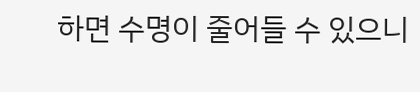하면 수명이 줄어들 수 있으니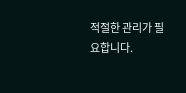적절한 관리가 필요합니다.